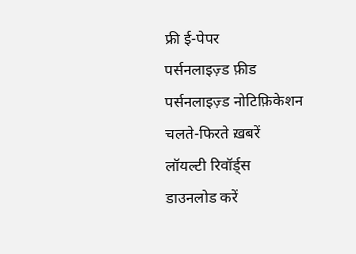फ्री ई-पेपर
पर्सनलाइज़्ड फ़ीड
पर्सनलाइज़्ड नोटिफ़िकेशन
चलते-फिरते ख़बरें
लॉयल्टी रिवॉर्ड्स
डाउनलोड करें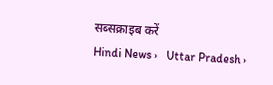सब्सक्राइब करें
Hindi News ›   Uttar Pradesh ›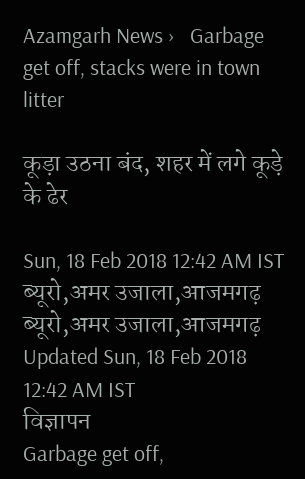Azamgarh News ›   Garbage get off, stacks were in town litter

कूड़ा उठना बंद, शहर में लगे कूड़े के ढेर

Sun, 18 Feb 2018 12:42 AM IST
ब्यूरो,अमर उजाला,आजमगढ़
ब्यूरो,अमर उजाला,आजमगढ़ Updated Sun, 18 Feb 2018 12:42 AM IST
विज्ञापन
Garbage get off,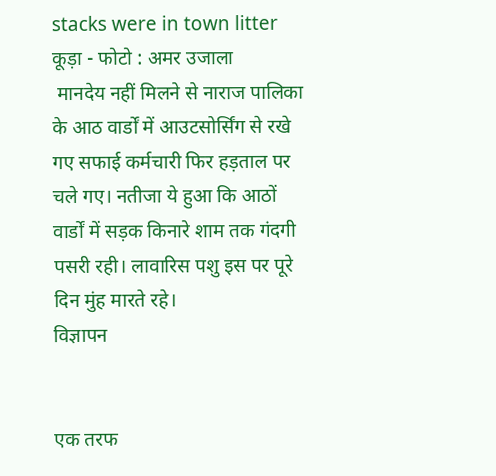stacks were in town litter
कूड़ा - फोटो : अमर उजाला
 मानदेय नहीं मिलने से नाराज पालिका के आठ वार्डों में आउटसोर्सिंग से रखे गए सफाई कर्मचारी फिर हड़ताल पर चले गए। नतीजा ये हुआ कि आठों वार्डों में सड़क किनारे शाम तक गंदगी पसरी रही। लावारिस पशु इस पर पूरे दिन मुंह मारते रहे।
विज्ञापन


एक तरफ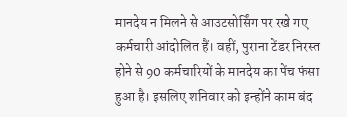मानदेय न मिलने से आउटसोर्सिंग पर रखे गए कर्मचारी आंदोलित हैं। वहीं, पुराना टेंडर निरस्त होने से 90 कर्मचारियों के मानदेय का पेंच फंसा हुआ है। इसलिए शनिवार को इन्होंने काम बंद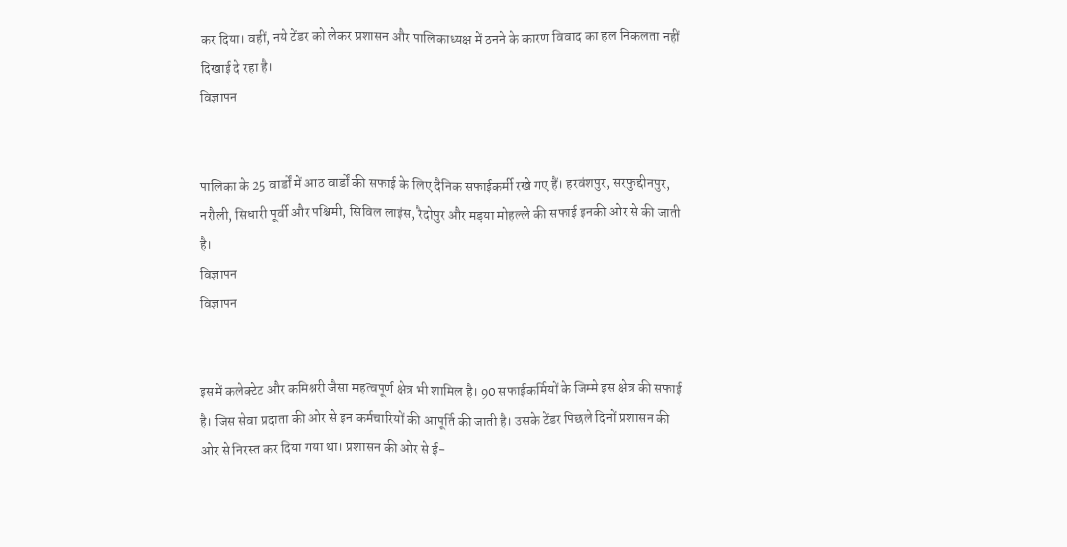कर दिया। वहीं, नये टेंडर को लेकर प्रशासन और पालिकाध्यक्ष में ठनने के कारण विवाद का हल निकलता नहीं दिखाई दे रहा है।
विज्ञापन


पालिका के 25 वार्डों में आठ वार्डों की सफाई के लिए दैनिक सफाईकर्मी रखे गए हैं। हरवंशपुर, सरफुद्दीनपुर, नरौली, सिधारी पूर्वी और पश्चिमी, सिविल लाइंस, रैदोपुर और मड़या मोहल्ले की सफाई इनकी ओर से की जाती है।
विज्ञापन
विज्ञापन


इसमें कलेक्टेट और कमिश्नरी जैसा महत्वपूर्ण क्षेत्र भी शामिल है। 90 सफाईकर्मियों के जिम्मे इस क्षेत्र की सफाई है। जिस सेवा प्रदाता की ओर से इन कर्मचारियों की आपूर्ति की जाती है। उसके टेंडर पिछले दिनों प्रशासन की ओर से निरस्त कर दिया गया था। प्रशासन की ओर से ई-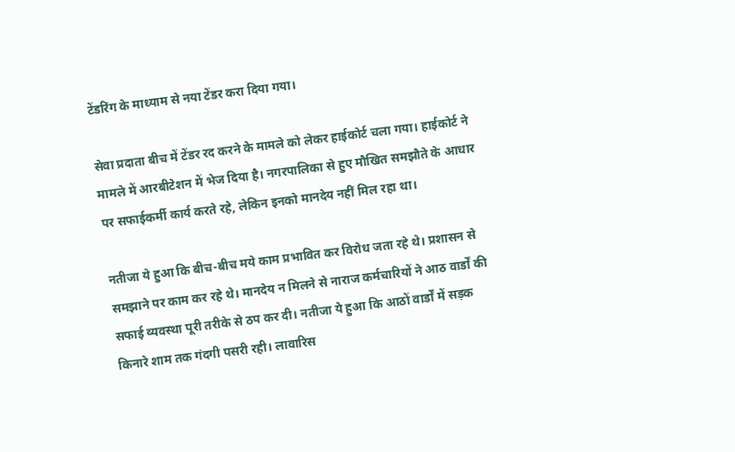टेंडरिंग के माध्याम से नया टेंडर करा दिया गया।

सेवा प्रदाता बीच में टेंडर रद करने के मामले को लेकर हाईकोर्ट चला गया। हाईकोर्ट ने मामले में आरबीटेशन में भेज दिया है। नगरपालिका से हुए मौखित समझौते के आधार पर सफाईकर्मी कार्य करते रहे, लेकिन इनको मानदेय नहीं मिल रहा था।

नतीजा ये हुआ कि बीच-बीच मये काम प्रभावित कर विरोध जता रहे थे। प्रशासन से समझाने पर काम कर रहे थे। मानदेय न मिलने से नाराज कर्मचारियों ने आठ वार्डों की सफाई व्यवस्था पूरी तरीके से ठप कर दी। नतीजा ये हुआ कि आठों वार्डों में सड़क किनारे शाम तक गंदगी पसरी रही। लावारिस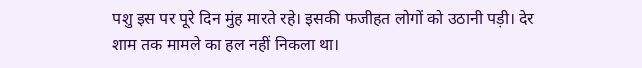पशु इस पर पूरे दिन मुंह मारते रहे। इसकी फजीहत लोगों को उठानी पड़ी। देर शाम तक मामले का हल नहीं निकला था।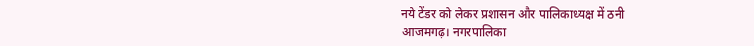नये टेंडर को लेकर प्रशासन और पालिकाध्यक्ष में ठनी
आजमगढ़। नगरपालिका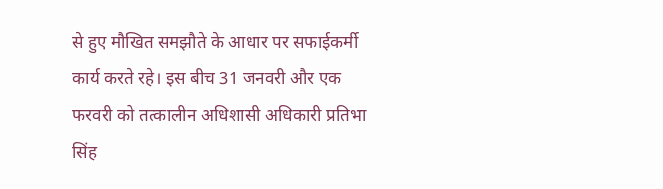से हुए मौखित समझौते के आधार पर सफाईकर्मी कार्य करते रहे। इस बीच 31 जनवरी और एक फरवरी को तत्कालीन अधिशासी अधिकारी प्रतिभा सिंह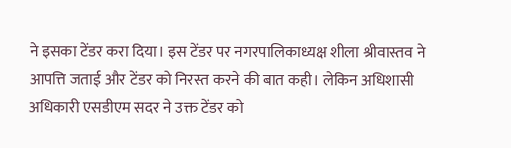ने इसका टेंडर करा दिया। इस टेंडर पर नगरपालिकाध्यक्ष शीला श्रीवास्तव ने आपत्ति जताई और टेंडर को निरस्त करने की बात कही। लेकिन अधिशासी अधिकारी एसडीएम सदर ने उक्त टेंडर को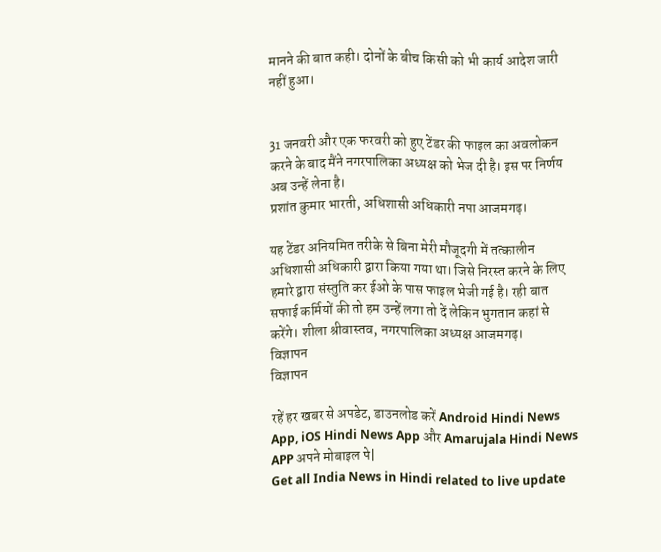मानने की बात कही। दोनों के बीच किसी को भी कार्य आदेश जारी नहीं हुआ।


31 जनवरी और एक फरवरी को हुए टेंडर की फाइल का अवलोकन करने के बाद मैंने नगरपालिका अध्यक्ष को भेज दी है। इस पर निर्णय अब उन्हें लेना है।
प्रशांत कुमार भारती, अधिशासी अधिकारी नपा आजमगढ़।

यह टेंडर अनियमित तरीके से बिना मेरी मौजूदगी में तत्कालीन अधिशासी अधिकारी द्वारा किया गया था। जिसे निरस्त करने के लिए हमारे द्वारा संस्तुति कर ईओ के पास फाइल भेजी गई है। रही बात सफाई कर्मियों की तो हम उन्हें लगा तो दें लेकिन भुगतान कहां से करेंगे। शीला श्रीवास्तव, नगरपालिका अध्यक्ष आजमगढ़।
विज्ञापन
विज्ञापन

रहें हर खबर से अपडेट, डाउनलोड करें Android Hindi News App, iOS Hindi News App और Amarujala Hindi News APP अपने मोबाइल पे|
Get all India News in Hindi related to live update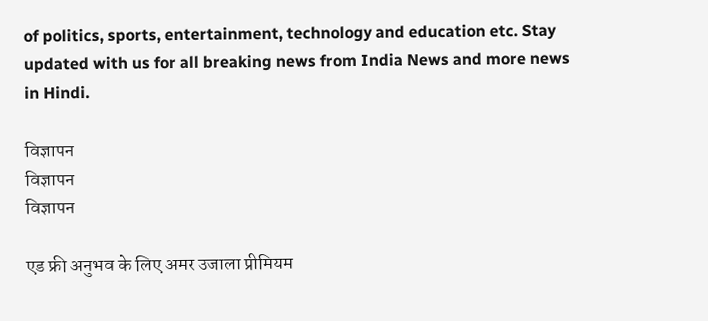of politics, sports, entertainment, technology and education etc. Stay updated with us for all breaking news from India News and more news in Hindi.

विज्ञापन
विज्ञापन
विज्ञापन

एड फ्री अनुभव के लिए अमर उजाला प्रीमियम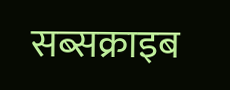सब्सक्राइब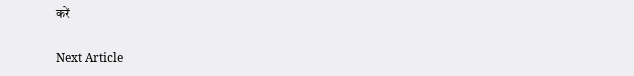करें

Next Article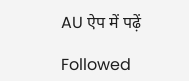AU ऐप में पढ़ें

Followed